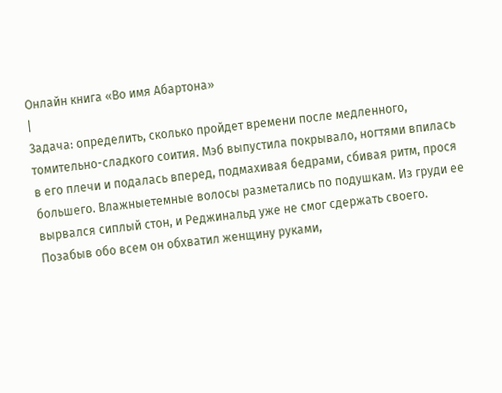Онлайн книга «Во имя Абартона»
|
Задача: определить, сколько пройдет времени после медленного, томительно-сладкого соития. Мэб выпустила покрывало, ногтями впилась в его плечи и подалась вперед, подмахивая бедрами, сбивая ритм, прося большего. Влажныетемные волосы разметались по подушкам. Из груди ее вырвался сиплый стон, и Реджинальд уже не смог сдержать своего. Позабыв обо всем он обхватил женщину руками,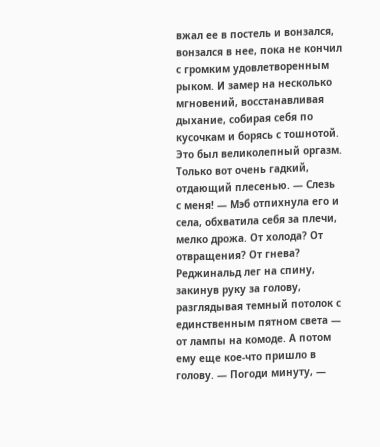вжал ее в постель и вонзался, вонзался в нее, пока не кончил с громким удовлетворенным рыком. И замер на несколько мгновений, восстанавливая дыхание, собирая себя по кусочкам и борясь с тошнотой. Это был великолепный оргазм. Только вот очень гадкий, отдающий плесенью. — Слезь с меня! — Мэб отпихнула его и села, обхватила себя за плечи, мелко дрожа. От холода? От отвращения? От гнева? Реджинальд лег на спину, закинув руку за голову, разглядывая темный потолок с единственным пятном света — от лампы на комоде. А потом ему еще кое-что пришло в голову. — Погоди минуту, —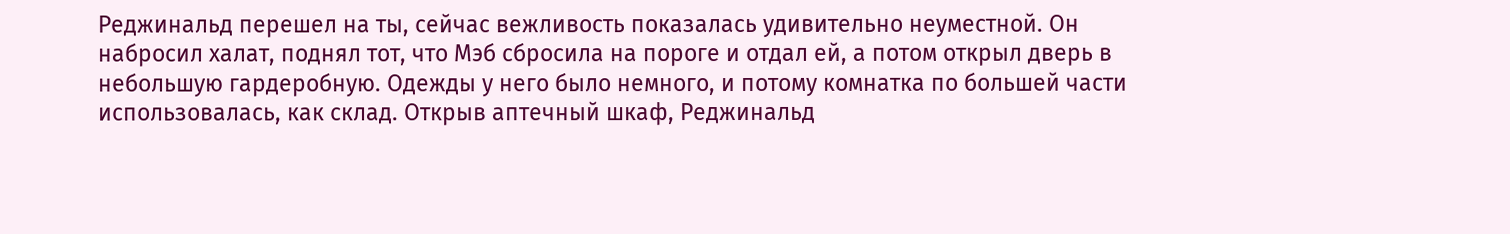Реджинальд перешел на ты, сейчас вежливость показалась удивительно неуместной. Он набросил халат, поднял тот, что Мэб сбросила на пороге и отдал ей, а потом открыл дверь в небольшую гардеробную. Одежды у него было немного, и потому комнатка по большей части использовалась, как склад. Открыв аптечный шкаф, Реджинальд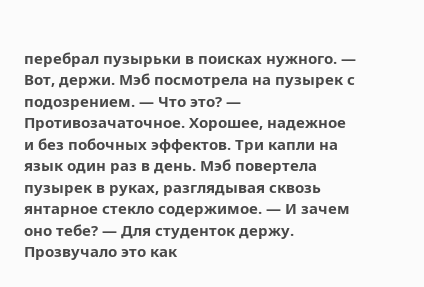перебрал пузырьки в поисках нужного. — Вот, держи. Мэб посмотрела на пузырек с подозрением. — Что это? — Противозачаточное. Хорошее, надежное и без побочных эффектов. Три капли на язык один раз в день. Мэб повертела пузырек в руках, разглядывая сквозь янтарное стекло содержимое. — И зачем оно тебе? — Для студенток держу. Прозвучало это как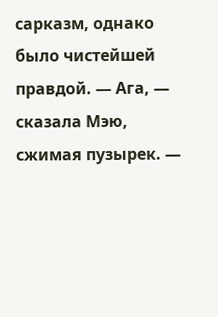сарказм, однако было чистейшей правдой. — Ага, — сказала Мэю, сжимая пузырек. —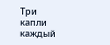Три капли каждый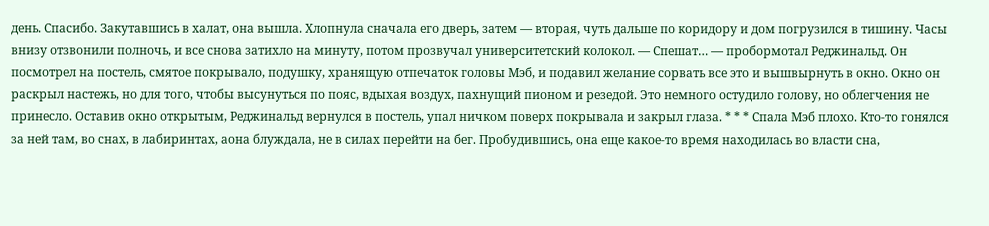день. Спасибо. Закутавшись в халат, она вышла. Хлопнула сначала его дверь, затем — вторая, чуть дальше по коридору и дом погрузился в тишину. Часы внизу отзвонили полночь, и все снова затихло на минуту, потом прозвучал университетский колокол. — Спешат… — пробормотал Реджинальд. Он посмотрел на постель, смятое покрывало, подушку, хранящую отпечаток головы Мэб, и подавил желание сорвать все это и вышвырнуть в окно. Окно он раскрыл настежь, но для того, чтобы высунуться по пояс, вдыхая воздух, пахнущий пионом и резедой. Это немного остудило голову, но облегчения не принесло. Оставив окно открытым, Реджинальд вернулся в постель, упал ничком поверх покрывала и закрыл глаза. * * * Спала Мэб плохо. Кто-то гонялся за ней там, во снах, в лабиринтах, аона блуждала, не в силах перейти на бег. Пробудившись, она еще какое-то время находилась во власти сна,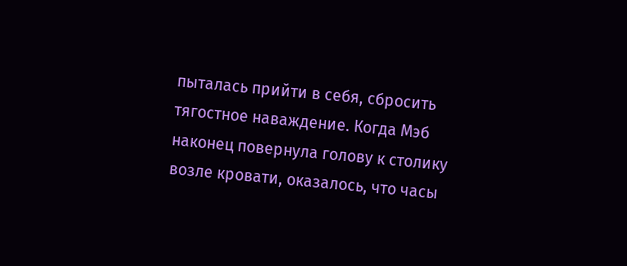пыталась прийти в себя, сбросить тягостное наваждение. Когда Мэб наконец повернула голову к столику возле кровати, оказалось, что часы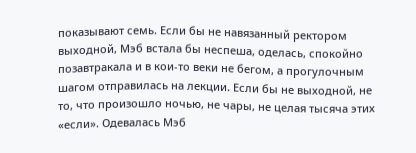показывают семь. Если бы не навязанный ректором выходной, Мэб встала бы неспеша, оделась, спокойно позавтракала и в кои-то веки не бегом, а прогулочным шагом отправилась на лекции. Если бы не выходной, не то, что произошло ночью, не чары, не целая тысяча этих «если». Одевалась Мэб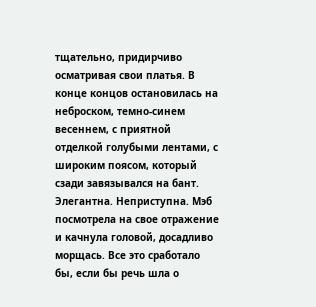тщательно, придирчиво осматривая свои платья. В конце концов остановилась на неброском, темно-синем весеннем, с приятной отделкой голубыми лентами, с широким поясом, который сзади завязывался на бант. Элегантна. Неприступна. Мэб посмотрела на свое отражение и качнула головой, досадливо морщась. Все это сработало бы, если бы речь шла о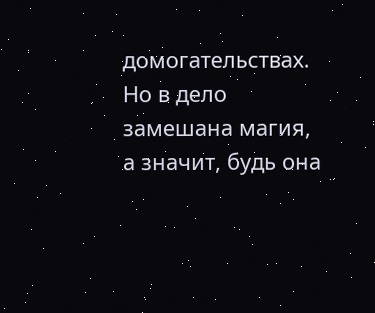домогательствах. Но в дело замешана магия, а значит, будь она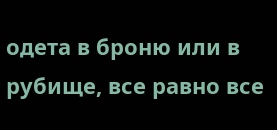одета в броню или в рубище, все равно все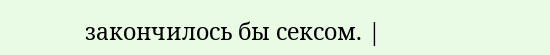закончилось бы сексом. |